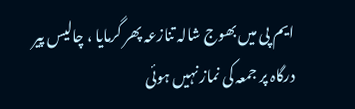ایم پی میں بھوج شالہ تنازعہ پھر گرمایا ، چالیس پیر درگاہ پر جمعہ کی نماز نہیں ہوئی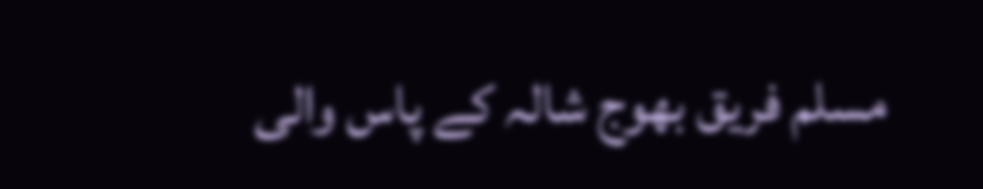مسلم فریق بھوج شالہ کے پاس والی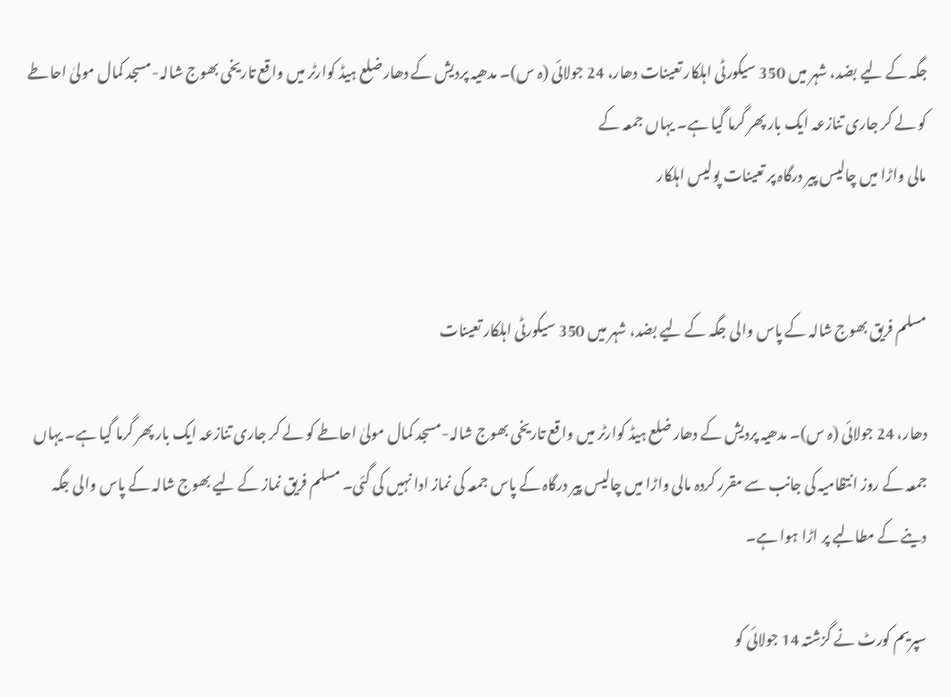جگہ کے لیے بضد، شہر میں 350 سیکورٹی اہلکار تعینات دھار، 24 جولائی (ہ س)۔ مدھیہ پردیش کے دھار ضلع ہیڈ کوارٹر میں واقع تاریخی بھوج شالہ-مسجد کمال مولیٰ احاطے کو لے کر جاری تنازعہ ایک بار پھر گرما گیا ہے۔ یہاں جمعہ کے
مالی واڑا میں چالیس پیر درگاہ پر تعینات پولیس اہلکار


مسلم فریق بھوج شالہ کے پاس والی جگہ کے لیے بضد، شہر میں 350 سیکورٹی اہلکار تعینات

دھار، 24 جولائی (ہ س)۔ مدھیہ پردیش کے دھار ضلع ہیڈ کوارٹر میں واقع تاریخی بھوج شالہ-مسجد کمال مولیٰ احاطے کو لے کر جاری تنازعہ ایک بار پھر گرما گیا ہے۔ یہاں جمعہ کے روز انتظامیہ کی جانب سے مقرر کردہ مالی واڑا میں چالیس پیر درگاہ کے پاس جمعہ کی نماز ادا نہیں کی گئی۔ مسلم فریق نماز کے لیے بھوج شالہ کے پاس والی جگہ دینے کے مطالبے پر اڑا ہوا ہے۔

سپریم کورٹ نے گزشتہ 14 جولائی کو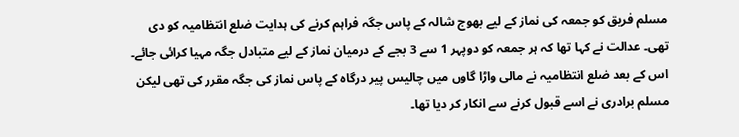مسلم فریق کو جمعہ کی نماز کے لیے بھوج شالہ کے پاس جگہ فراہم کرنے کی ہدایت ضلع انتظامیہ کو دی تھی۔ عدالت نے کہا تھا کہ ہر جمعہ کو دوپہر 1 سے 3 بجے کے درمیان نماز کے لیے متبادل جگہ مہیا کرائی جائے۔ اس کے بعد ضلع انتظامیہ نے مالی واڑا گاوں میں چالیس پیر درگاہ کے پاس نماز کی جگہ مقرر کی تھی لیکن مسلم برادری نے اسے قبول کرنے سے انکار کر دیا تھا۔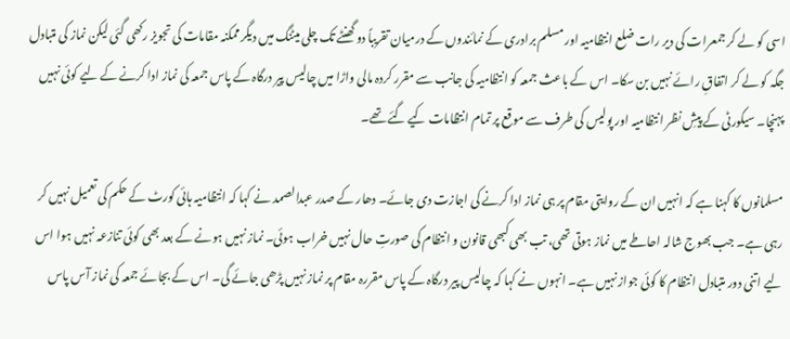اسی کو لے کر جمعرات کی دیر رات ضلع انتظامیہ اور مسلم برادری کے نمائندوں کے درمیان تقریباً دو گھنٹے تک چلی میٹنگ میں دیگر ممکنہ مقامات کی تجویز رکھی گئی لیکن نماز کی متبادل جگہ کو لے کر اتفاقِ رائے نہیں بن سکا۔ اس کے باعث جمعہ کو انتظامیہ کی جانب سے مقرر کردہ مالی واڑا میں چالیس پیر درگاہ کے پاس جمعہ کی نماز ادا کرنے کے لیے کوئی نہیں پہنچا۔ سیکورٹی کے پیشِ نظر انتظامیہ اور پولیس کی طرف سے موقع پر تمام انتظامات کیے گئے تھے۔

مسلمانوں کا کہنا ہے کہ انہیں ان کے روایتی مقام پر ہی نماز ادا کرنے کی اجازت دی جائے۔ دھار کے صدر عبدالصمد نے کہا کہ انتظامیہ ہائی کورٹ کے حکم کی تعمیل نہیں کر رہی ہے۔ جب بھوج شالہ احاطے میں نماز ہوتی تھی، تب بھی کبھی قانون و انتظام کی صورتِ حال نہیں خراب ہوئی۔ نماز نہیں ہونے کے بعد بھی کوئی تنازعہ نہیں ہوا اس لیے اتنی دور متبادل انتظام کا کوئی جواز نہیں ہے۔ انہوں نے کہا کہ چالیس پیر درگاہ کے پاس مقررہ مقام پر نماز نہیں پڑھی جائے گی۔ اس کے بجائے جمعہ کی نماز آس پاس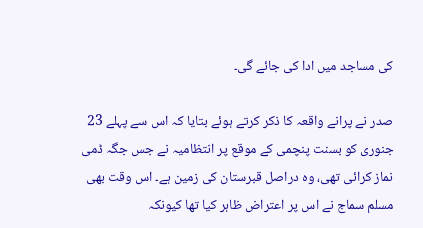کی مساجد میں ادا کی جائے گی۔

صدر نے پرانے واقعہ کا ذکر کرتے ہوئے بتایا کہ اس سے پہلے 23 جنوری کو بسنت پنچمی کے موقع پر انتظامیہ نے جس جگہ ڈمی نماز کرائی تھی، وہ دراصل قبرستان کی زمین ہے۔ اس وقت بھی مسلم سماج نے اس پر اعتراض ظاہر کیا تھا کیونکہ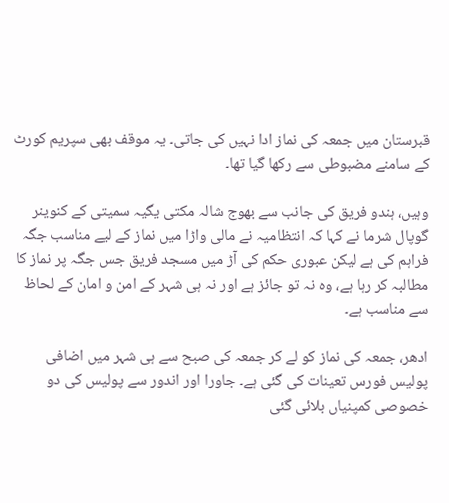قبرستان میں جمعہ کی نماز ادا نہیں کی جاتی۔ یہ موقف بھی سپریم کورٹ کے سامنے مضبوطی سے رکھا گیا تھا۔

وہیں، ہندو فریق کی جانب سے بھوج شالہ مکتی یگیہ سمیتی کے کنوینر گوپال شرما نے کہا کہ انتظامیہ نے مالی واڑا میں نماز کے لیے مناسب جگہ فراہم کی ہے لیکن عبوری حکم کی آڑ میں مسجد فریق جس جگہ پر نماز کا مطالبہ کر رہا ہے، وہ نہ تو جائز ہے اور نہ ہی شہر کے امن و امان کے لحاظ سے مناسب ہے۔

ادھر، جمعہ کی نماز کو لے کر جمعہ کی صبح سے ہی شہر میں اضافی پولیس فورس تعینات کی گئی ہے۔ جاورا اور اندور سے پولیس کی دو خصوصی کمپنیاں بلائی گئی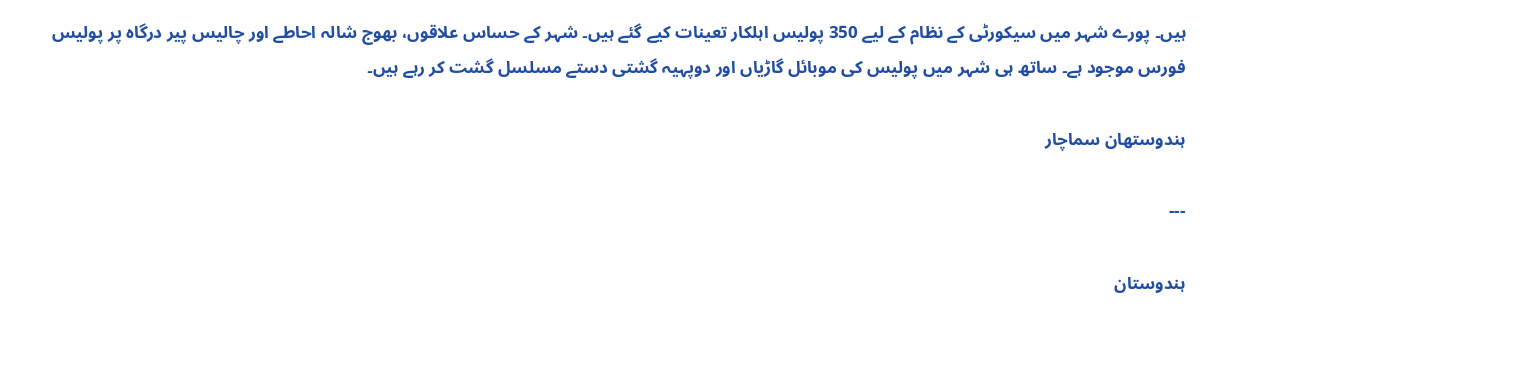ہیں۔ پورے شہر میں سیکورٹی کے نظام کے لیے 350 پولیس اہلکار تعینات کیے گئے ہیں۔ شہر کے حساس علاقوں، بھوج شالہ احاطے اور چالیس پیر درگاہ پر پولیس فورس موجود ہے۔ ساتھ ہی شہر میں پولیس کی موبائل گاڑیاں اور دوپہیہ گشتی دستے مسلسل گشت کر رہے ہیں۔

ہندوستھان سماچار

---

ہندوستان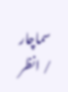سماچار / انظر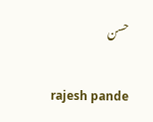حسن


 rajesh pande